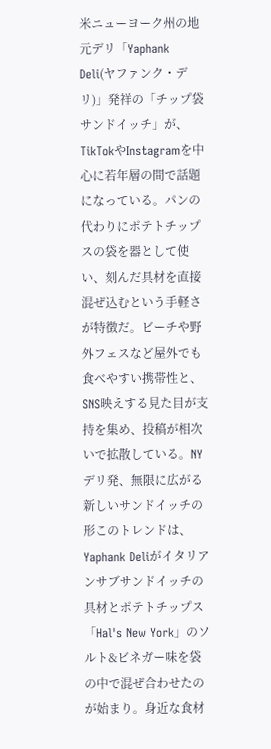米ニューヨーク州の地元デリ「Yaphank Deli(ヤファンク・デリ)」発祥の「チップ袋サンドイッチ」が、TikTokやInstagramを中心に若年層の間で話題になっている。パンの代わりにポテトチップスの袋を器として使い、刻んだ具材を直接混ぜ込むという手軽さが特徴だ。ビーチや野外フェスなど屋外でも食べやすい携帯性と、SNS映えする見た目が支持を集め、投稿が相次いで拡散している。NYデリ発、無限に広がる新しいサンドイッチの形このトレンドは、Yaphank Deliがイタリアンサブサンドイッチの具材とポテトチップス「Hal's New York」のソルト&ビネガー味を袋の中で混ぜ合わせたのが始まり。身近な食材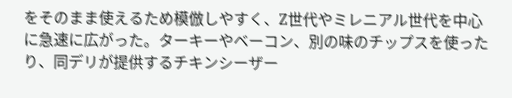をそのまま使えるため模倣しやすく、Z世代やミレニアル世代を中心に急速に広がった。ターキーやベーコン、別の味のチップスを使ったり、同デリが提供するチキンシーザー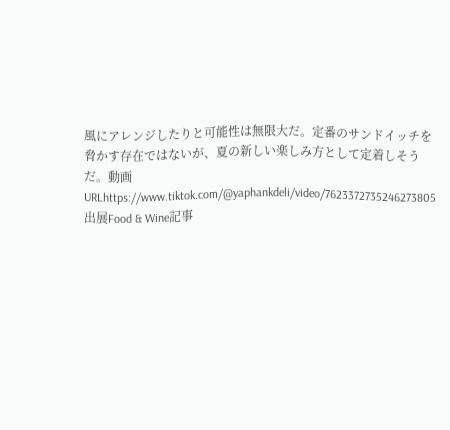風にアレンジしたりと可能性は無限大だ。定番のサンドイッチを脅かす存在ではないが、夏の新しい楽しみ方として定着しそうだ。動画URLhttps://www.tiktok.com/@yaphankdeli/video/7623372735246273805出展Food & Wine記事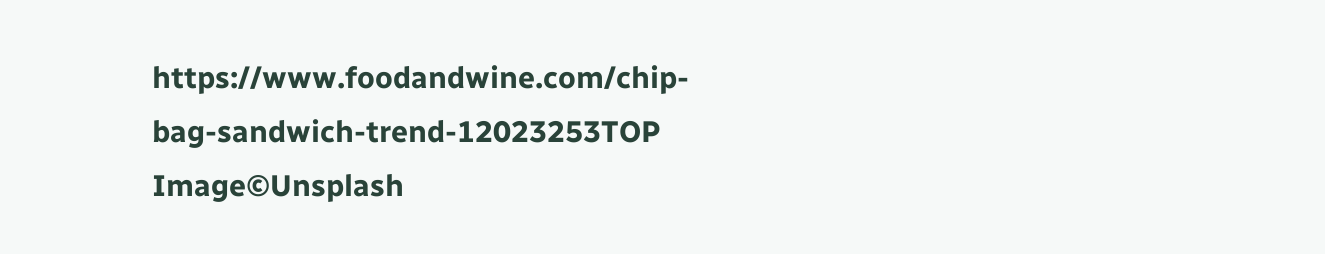https://www.foodandwine.com/chip-bag-sandwich-trend-12023253TOP Image©Unsplash